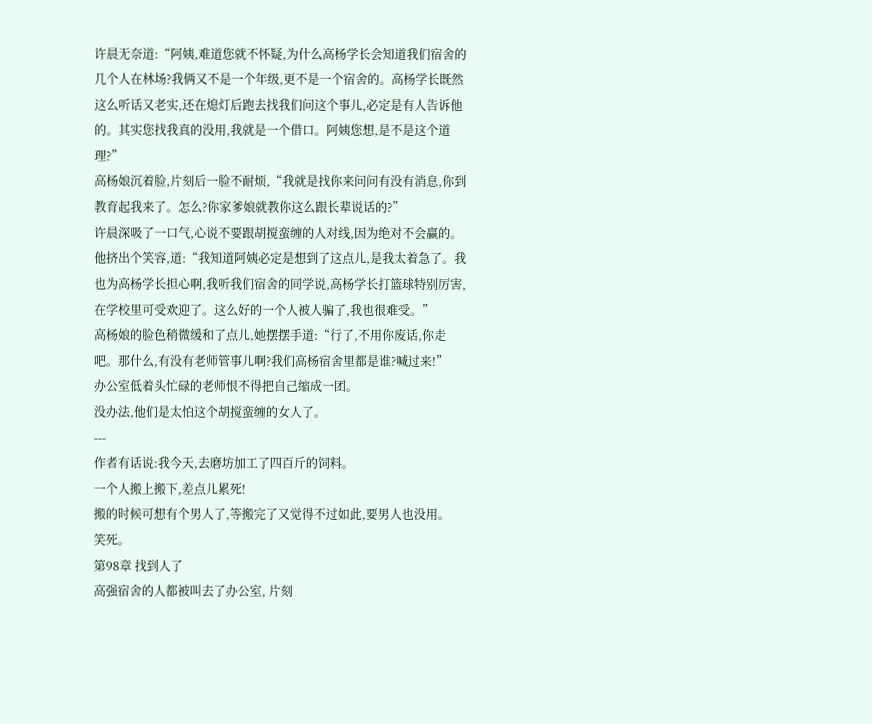许晨无奈道:“阿姨,难道您就不怀疑,为什么高杨学长会知道我们宿舍的几个人在林场?我俩又不是一个年级,更不是一个宿舍的。高杨学长既然这么听话又老实,还在熄灯后跑去找我们问这个事儿,必定是有人告诉他的。其实您找我真的没用,我就是一个借口。阿姨您想,是不是这个道理?”
高杨娘沉着脸,片刻后一脸不耐烦,“我就是找你来问问有没有消息,你到教育起我来了。怎么?你家爹娘就教你这么跟长辈说话的?”
许晨深吸了一口气,心说不要跟胡搅蛮缠的人对线,因为绝对不会赢的。
他挤出个笑容,道:“我知道阿姨必定是想到了这点儿,是我太着急了。我也为高杨学长担心啊,我听我们宿舍的同学说,高杨学长打篮球特别厉害,在学校里可受欢迎了。这么好的一个人被人骗了,我也很难受。”
高杨娘的脸色稍微缓和了点儿,她摆摆手道:“行了,不用你废话,你走吧。那什么,有没有老师管事儿啊?我们高杨宿舍里都是谁?喊过来!”
办公室低着头忙碌的老师恨不得把自己缩成一团。
没办法,他们是太怕这个胡搅蛮缠的女人了。
---
作者有话说:我今天,去磨坊加工了四百斤的饲料。
一个人搬上搬下,差点儿累死!
搬的时候可想有个男人了,等搬完了又觉得不过如此,要男人也没用。
笑死。
第98章 找到人了
高强宿舍的人都被叫去了办公室, 片刻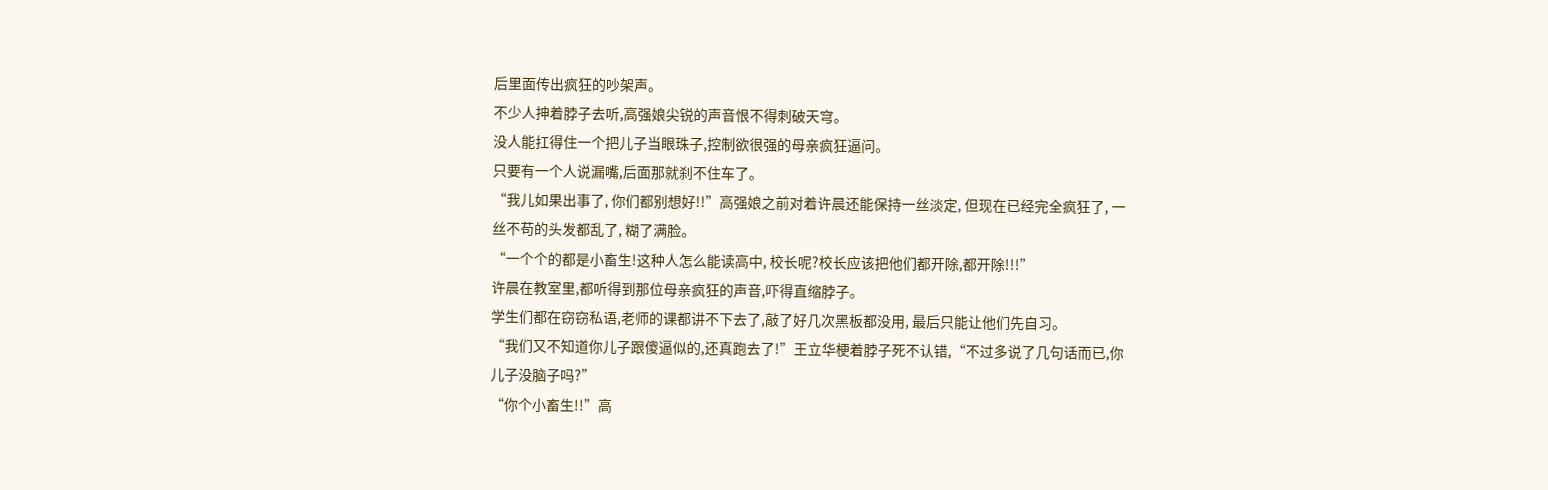后里面传出疯狂的吵架声。
不少人抻着脖子去听,高强娘尖锐的声音恨不得刺破天穹。
没人能扛得住一个把儿子当眼珠子,控制欲很强的母亲疯狂逼问。
只要有一个人说漏嘴,后面那就刹不住车了。
“我儿如果出事了, 你们都别想好!!”高强娘之前对着许晨还能保持一丝淡定, 但现在已经完全疯狂了, 一丝不苟的头发都乱了, 糊了满脸。
“一个个的都是小畜生!这种人怎么能读高中, 校长呢?校长应该把他们都开除,都开除!!!”
许晨在教室里,都听得到那位母亲疯狂的声音,吓得直缩脖子。
学生们都在窃窃私语,老师的课都讲不下去了,敲了好几次黑板都没用, 最后只能让他们先自习。
“我们又不知道你儿子跟傻逼似的,还真跑去了!”王立华梗着脖子死不认错,“不过多说了几句话而已,你儿子没脑子吗?”
“你个小畜生!!”高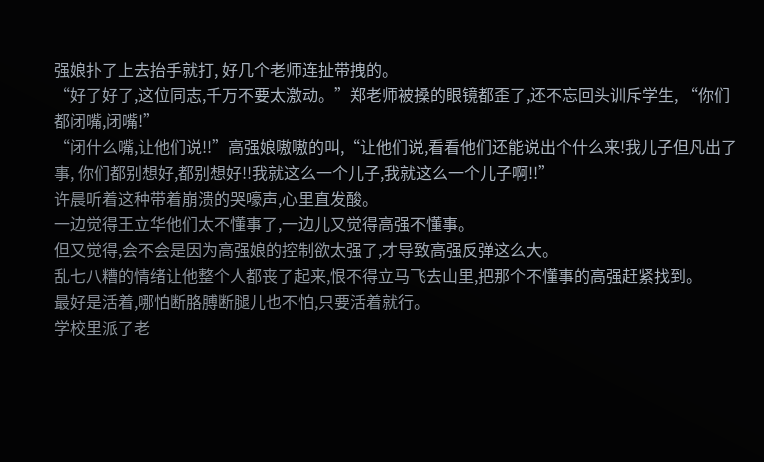强娘扑了上去抬手就打, 好几个老师连扯带拽的。
“好了好了,这位同志,千万不要太激动。”郑老师被搡的眼镜都歪了,还不忘回头训斥学生, “你们都闭嘴,闭嘴!”
“闭什么嘴,让他们说!!”高强娘嗷嗷的叫,“让他们说,看看他们还能说出个什么来!我儿子但凡出了事, 你们都别想好,都别想好!!我就这么一个儿子,我就这么一个儿子啊!!”
许晨听着这种带着崩溃的哭嚎声,心里直发酸。
一边觉得王立华他们太不懂事了,一边儿又觉得高强不懂事。
但又觉得,会不会是因为高强娘的控制欲太强了,才导致高强反弹这么大。
乱七八糟的情绪让他整个人都丧了起来,恨不得立马飞去山里,把那个不懂事的高强赶紧找到。
最好是活着,哪怕断胳膊断腿儿也不怕,只要活着就行。
学校里派了老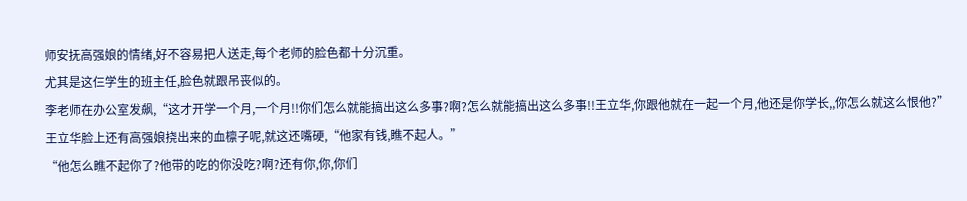师安抚高强娘的情绪,好不容易把人送走,每个老师的脸色都十分沉重。
尤其是这仨学生的班主任,脸色就跟吊丧似的。
李老师在办公室发飙,“这才开学一个月,一个月!!你们怎么就能搞出这么多事?啊?怎么就能搞出这么多事!!王立华,你跟他就在一起一个月,他还是你学长,,你怎么就这么恨他?”
王立华脸上还有高强娘挠出来的血檩子呢,就这还嘴硬,“他家有钱,瞧不起人。”
“他怎么瞧不起你了?他带的吃的你没吃?啊?还有你,你,你们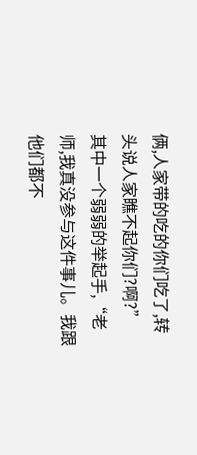俩,人家带的吃的你们吃了,转头说人家瞧不起你们?啊?”
其中一个弱弱的举起手,“老师,我真没参与这件事儿。我跟他们都不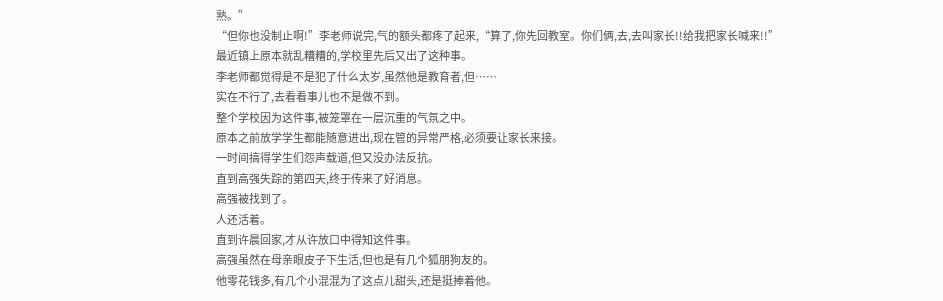熟。”
“但你也没制止啊!”李老师说完,气的额头都疼了起来,“算了,你先回教室。你们俩,去,去叫家长!!给我把家长喊来!!”
最近镇上原本就乱糟糟的,学校里先后又出了这种事。
李老师都觉得是不是犯了什么太岁,虽然他是教育者,但……
实在不行了,去看看事儿也不是做不到。
整个学校因为这件事,被笼罩在一层沉重的气氛之中。
原本之前放学学生都能随意进出,现在管的异常严格,必须要让家长来接。
一时间搞得学生们怨声载道,但又没办法反抗。
直到高强失踪的第四天,终于传来了好消息。
高强被找到了。
人还活着。
直到许晨回家,才从许放口中得知这件事。
高强虽然在母亲眼皮子下生活,但也是有几个狐朋狗友的。
他零花钱多,有几个小混混为了这点儿甜头,还是挺捧着他。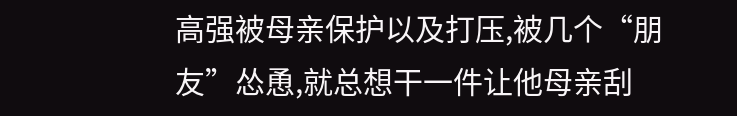高强被母亲保护以及打压,被几个“朋友”怂恿,就总想干一件让他母亲刮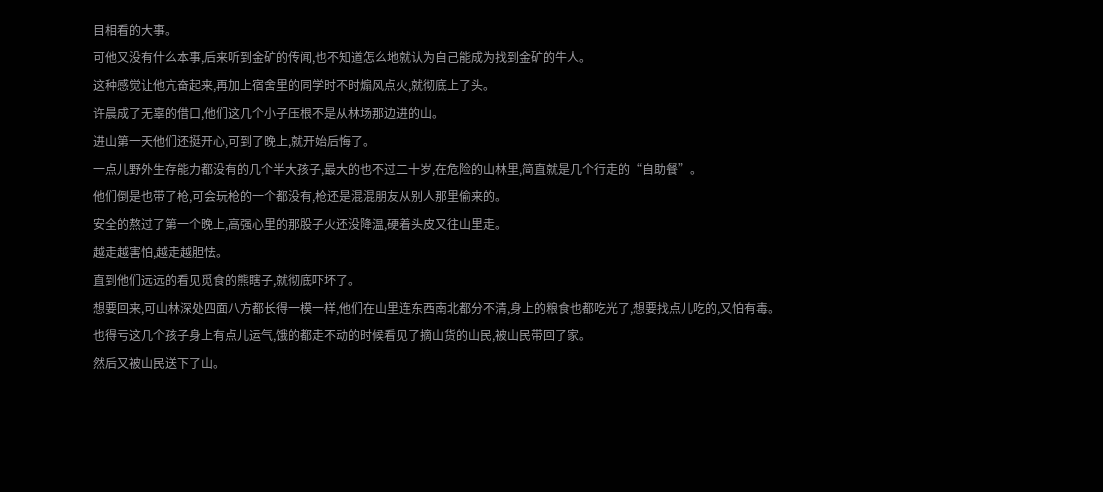目相看的大事。
可他又没有什么本事,后来听到金矿的传闻,也不知道怎么地就认为自己能成为找到金矿的牛人。
这种感觉让他亢奋起来,再加上宿舍里的同学时不时煽风点火,就彻底上了头。
许晨成了无辜的借口,他们这几个小子压根不是从林场那边进的山。
进山第一天他们还挺开心,可到了晚上,就开始后悔了。
一点儿野外生存能力都没有的几个半大孩子,最大的也不过二十岁,在危险的山林里,简直就是几个行走的“自助餐”。
他们倒是也带了枪,可会玩枪的一个都没有,枪还是混混朋友从别人那里偷来的。
安全的熬过了第一个晚上,高强心里的那股子火还没降温,硬着头皮又往山里走。
越走越害怕,越走越胆怯。
直到他们远远的看见觅食的熊瞎子,就彻底吓坏了。
想要回来,可山林深处四面八方都长得一模一样,他们在山里连东西南北都分不清,身上的粮食也都吃光了,想要找点儿吃的,又怕有毒。
也得亏这几个孩子身上有点儿运气,饿的都走不动的时候看见了摘山货的山民,被山民带回了家。
然后又被山民送下了山。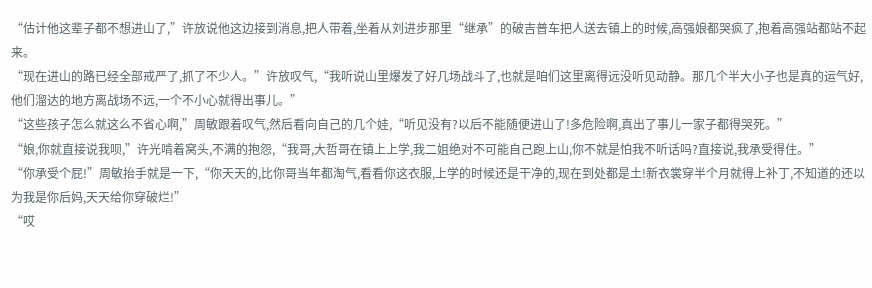“估计他这辈子都不想进山了,”许放说他这边接到消息,把人带着,坐着从刘进步那里“继承”的破吉普车把人送去镇上的时候,高强娘都哭疯了,抱着高强站都站不起来。
“现在进山的路已经全部戒严了,抓了不少人。”许放叹气,“我听说山里爆发了好几场战斗了,也就是咱们这里离得远没听见动静。那几个半大小子也是真的运气好,他们溜达的地方离战场不远,一个不小心就得出事儿。”
“这些孩子怎么就这么不省心啊,”周敏跟着叹气,然后看向自己的几个娃,“听见没有?以后不能随便进山了!多危险啊,真出了事儿一家子都得哭死。”
“娘,你就直接说我呗,”许光啃着窝头,不满的抱怨,“我哥,大哲哥在镇上上学,我二姐绝对不可能自己跑上山,你不就是怕我不听话吗?直接说,我承受得住。”
“你承受个屁!”周敏抬手就是一下,“你天天的,比你哥当年都淘气,看看你这衣服,上学的时候还是干净的,现在到处都是土!新衣裳穿半个月就得上补丁,不知道的还以为我是你后妈,天天给你穿破烂!”
“哎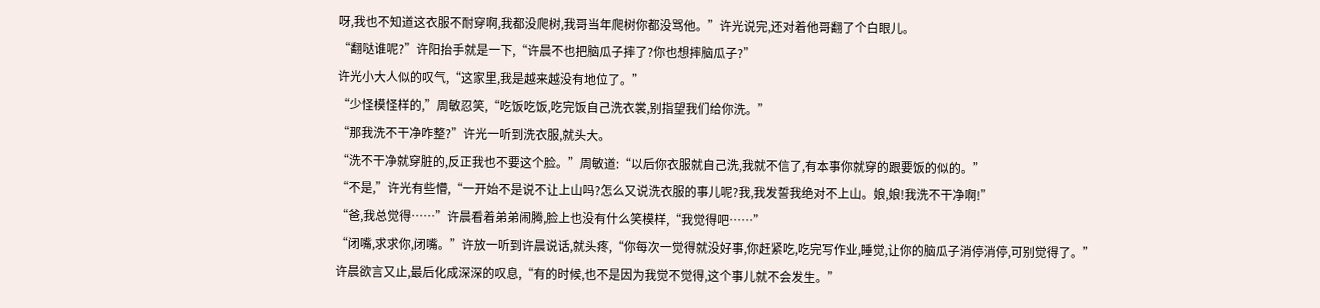呀,我也不知道这衣服不耐穿啊,我都没爬树,我哥当年爬树你都没骂他。”许光说完,还对着他哥翻了个白眼儿。
“翻哒谁呢?”许阳抬手就是一下,“许晨不也把脑瓜子摔了?你也想摔脑瓜子?”
许光小大人似的叹气,“这家里,我是越来越没有地位了。”
“少怪模怪样的,”周敏忍笑,“吃饭吃饭,吃完饭自己洗衣裳,别指望我们给你洗。”
“那我洗不干净咋整?”许光一听到洗衣服,就头大。
“洗不干净就穿脏的,反正我也不要这个脸。”周敏道:“以后你衣服就自己洗,我就不信了,有本事你就穿的跟要饭的似的。”
“不是,”许光有些懵,“一开始不是说不让上山吗?怎么又说洗衣服的事儿呢?我,我发誓我绝对不上山。娘,娘!我洗不干净啊!”
“爸,我总觉得……”许晨看着弟弟闹腾,脸上也没有什么笑模样,“我觉得吧……”
“闭嘴,求求你,闭嘴。”许放一听到许晨说话,就头疼,“你每次一觉得就没好事,你赶紧吃,吃完写作业,睡觉,让你的脑瓜子消停消停,可别觉得了。”
许晨欲言又止,最后化成深深的叹息,“有的时候,也不是因为我觉不觉得,这个事儿就不会发生。”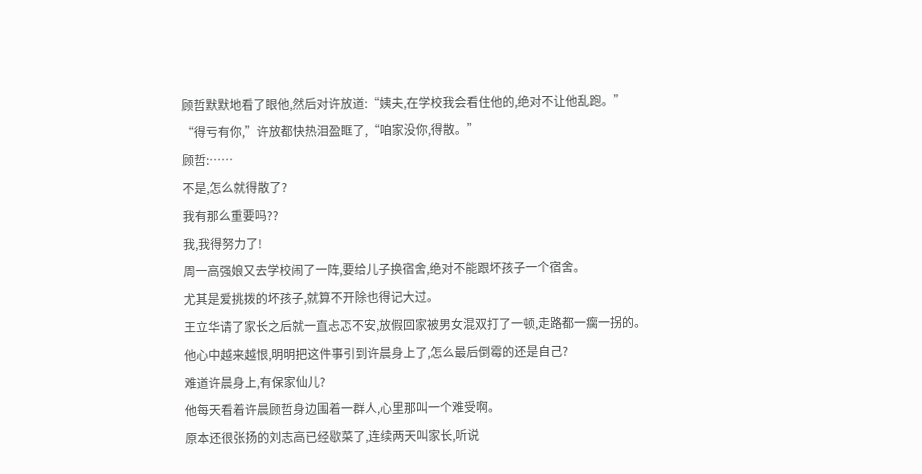顾哲默默地看了眼他,然后对许放道:“姨夫,在学校我会看住他的,绝对不让他乱跑。”
“得亏有你,”许放都快热泪盈眶了,“咱家没你,得散。”
顾哲:……
不是,怎么就得散了?
我有那么重要吗??
我,我得努力了!
周一高强娘又去学校闹了一阵,要给儿子换宿舍,绝对不能跟坏孩子一个宿舍。
尤其是爱挑拨的坏孩子,就算不开除也得记大过。
王立华请了家长之后就一直忐忑不安,放假回家被男女混双打了一顿,走路都一瘸一拐的。
他心中越来越恨,明明把这件事引到许晨身上了,怎么最后倒霉的还是自己?
难道许晨身上,有保家仙儿?
他每天看着许晨顾哲身边围着一群人,心里那叫一个难受啊。
原本还很张扬的刘志高已经歇菜了,连续两天叫家长,听说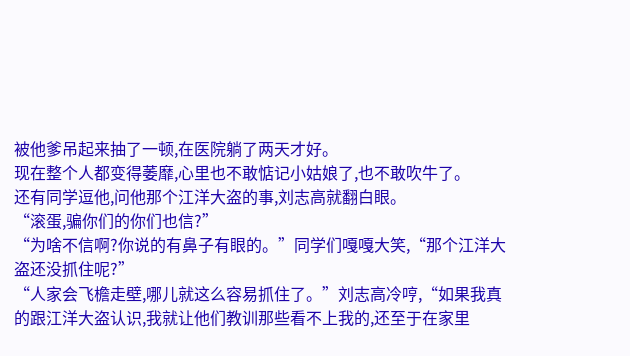被他爹吊起来抽了一顿,在医院躺了两天才好。
现在整个人都变得萎靡,心里也不敢惦记小姑娘了,也不敢吹牛了。
还有同学逗他,问他那个江洋大盗的事,刘志高就翻白眼。
“滚蛋,骗你们的你们也信?”
“为啥不信啊?你说的有鼻子有眼的。”同学们嘎嘎大笑,“那个江洋大盗还没抓住呢?”
“人家会飞檐走壁,哪儿就这么容易抓住了。”刘志高冷哼,“如果我真的跟江洋大盗认识,我就让他们教训那些看不上我的,还至于在家里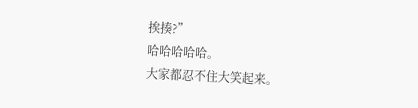挨揍?”
哈哈哈哈哈。
大家都忍不住大笑起来。